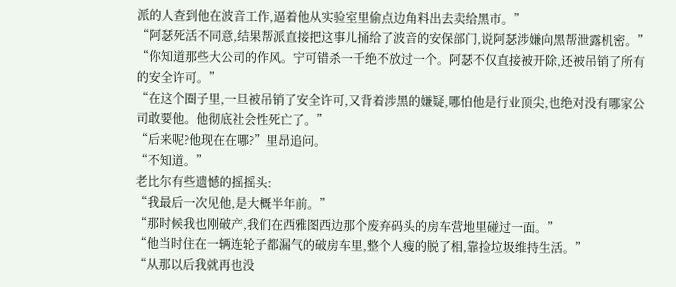派的人查到他在波音工作,逼着他从实验室里偷点边角料出去卖给黑市。”
“阿瑟死活不同意,结果帮派直接把这事儿捅给了波音的安保部门,说阿瑟涉嫌向黑帮泄露机密。”
“你知道那些大公司的作风。宁可错杀一千绝不放过一个。阿瑟不仅直接被开除,还被吊销了所有的安全许可。”
“在这个圈子里,一旦被吊销了安全许可,又背着涉黑的嫌疑,哪怕他是行业顶尖,也绝对没有哪家公司敢要他。他彻底社会性死亡了。”
“后来呢?他现在在哪?”里昂追问。
“不知道。”
老比尔有些遗憾的摇摇头:
“我最后一次见他,是大概半年前。”
“那时候我也刚破产,我们在西雅图西边那个废弃码头的房车营地里碰过一面。”
“他当时住在一辆连轮子都漏气的破房车里,整个人瘦的脱了相,靠捡垃圾维持生活。”
“从那以后我就再也没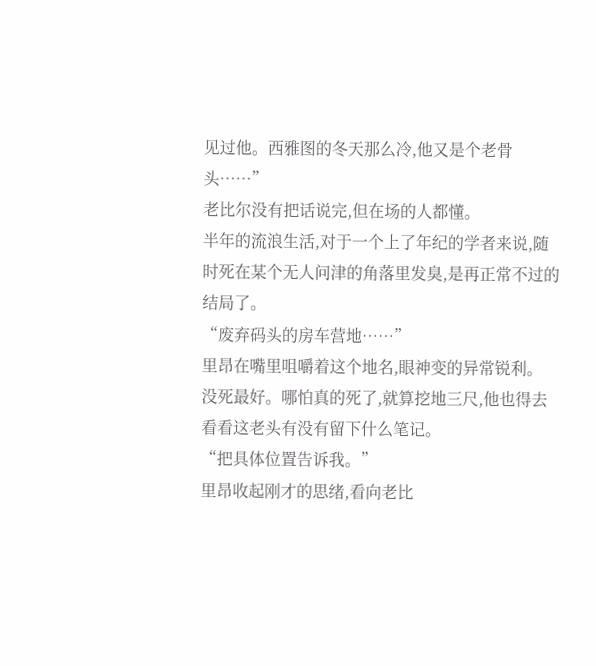见过他。西雅图的冬天那么冷,他又是个老骨头……”
老比尔没有把话说完,但在场的人都懂。
半年的流浪生活,对于一个上了年纪的学者来说,随时死在某个无人问津的角落里发臭,是再正常不过的结局了。
“废弃码头的房车营地……”
里昂在嘴里咀嚼着这个地名,眼神变的异常锐利。
没死最好。哪怕真的死了,就算挖地三尺,他也得去看看这老头有没有留下什么笔记。
“把具体位置告诉我。”
里昂收起刚才的思绪,看向老比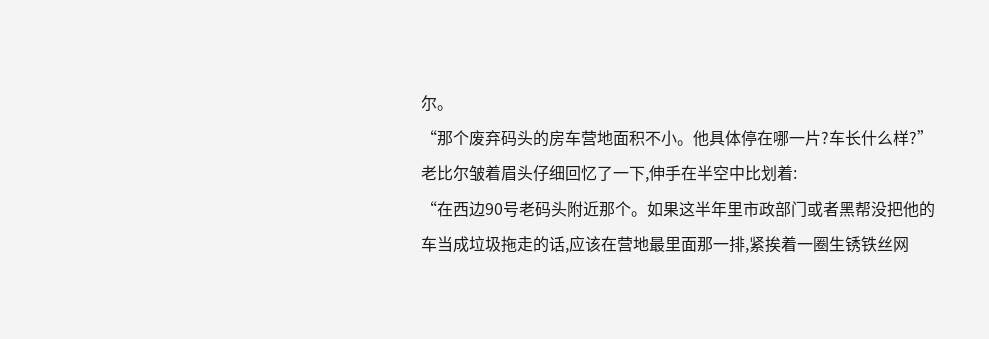尔。
“那个废弃码头的房车营地面积不小。他具体停在哪一片?车长什么样?”
老比尔皱着眉头仔细回忆了一下,伸手在半空中比划着:
“在西边90号老码头附近那个。如果这半年里市政部门或者黑帮没把他的车当成垃圾拖走的话,应该在营地最里面那一排,紧挨着一圈生锈铁丝网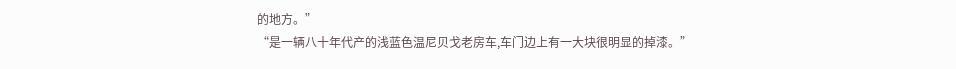的地方。”
“是一辆八十年代产的浅蓝色温尼贝戈老房车,车门边上有一大块很明显的掉漆。”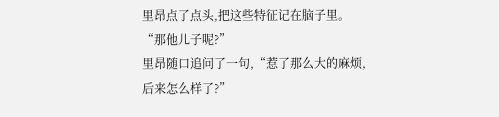里昂点了点头,把这些特征记在脑子里。
“那他儿子呢?”
里昂随口追问了一句,“惹了那么大的麻烦,后来怎么样了?”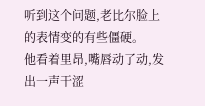听到这个问题,老比尔脸上的表情变的有些僵硬。
他看着里昂,嘴唇动了动,发出一声干涩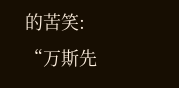的苦笑:
“万斯先